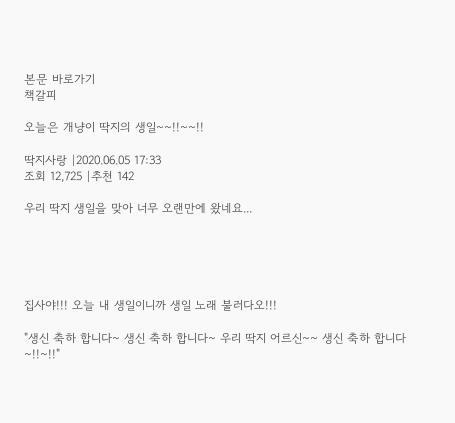본문 바로가기
책갈피

오늘은 개냥이 딱지의 생일~~!!~~!!

딱지사랑 |2020.06.05 17:33
조회 12,725 |추천 142

우리 딱지 생일을 맞아 너무 오랜만에 왔네요...





집사야!!! 오늘 내 생일이니까 생일 노래 불러다오!!!

"생신 축하 합니다~ 생신 축하 합니다~ 우리 딱지 어르신~~ 생신 축하 합니다~!!~!!"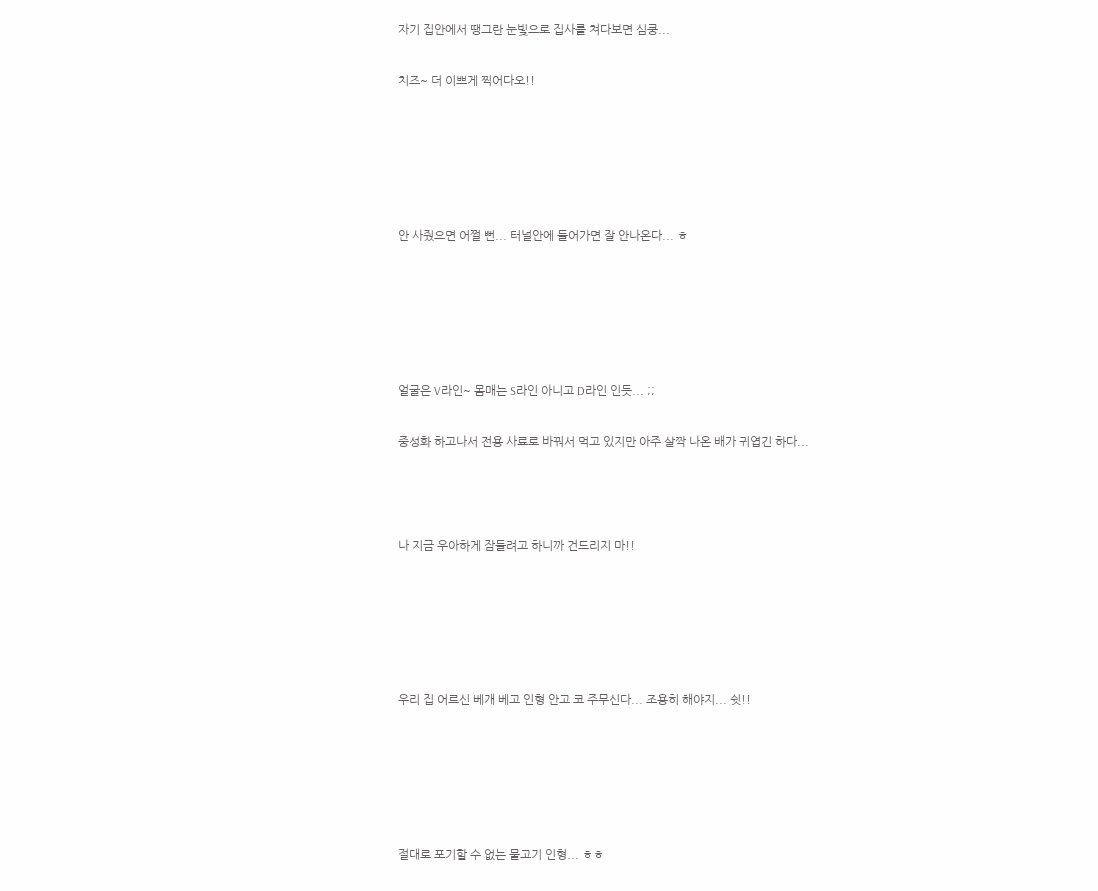자기 집안에서 땡그란 눈빛으로 집사를 쳐다보면 심쿵...

치즈~ 더 이쁘게 찍어다오!!





안 사줬으면 어쩔 뻔... 터널안에 들어가면 잘 안나온다... ㅎ





얼굴은 V라인~ 몸매는 S라인 아니고 D라인 인듯... ;;

중성화 하고나서 전용 사료로 바꿔서 먹고 있지만 아주 살짝 나온 배가 귀엽긴 하다...



나 지금 우아하게 잠들려고 하니까 건드리지 마!!





우리 집 어르신 베개 베고 인형 안고 코 주무신다... 조용히 해야지... 쉿!!





절대로 포기할 수 없는 물고기 인형... ㅎㅎ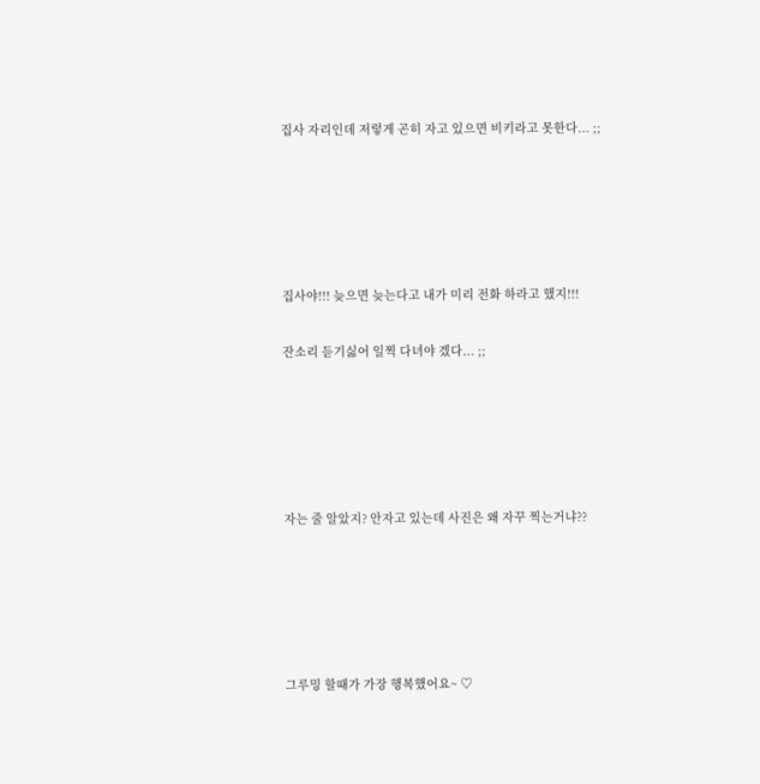집사 자리인데 저렇게 곤히 자고 있으면 비키라고 못한다... ;;





집사야!!! 늦으면 늦는다고 내가 미리 전화 하라고 했지!!!

잔소리 듣기싫어 일찍 다녀야 겠다... ;;





자는 줄 알았지? 안자고 있는데 사진은 왜 자꾸 찍는거냐??





그루밍 할때가 가장 행복했어요~ ♡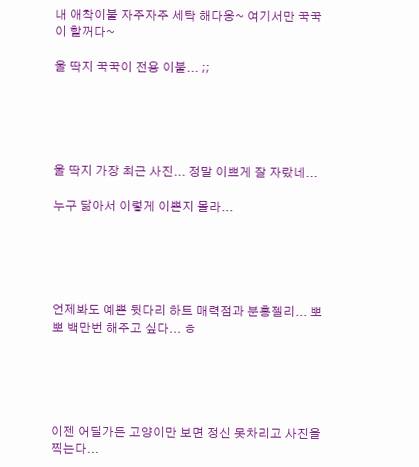내 애착이불 자주자주 세탁 해다옹~ 여기서만 꾹꾹이 할꺼다~

울 딱지 꾹꾹이 전용 이불... ;;





울 딱지 가장 최근 사진... 정말 이쁘게 잘 자랐네...

누구 닮아서 이렇게 이쁜지 몰라...





언제봐도 예쁜 뒷다리 하트 매력점과 분홍젤리... 뽀뽀 백만번 해주고 싶다... ㅎ





이젠 어딜가든 고양이만 보면 정신 못차리고 사진을 찍는다...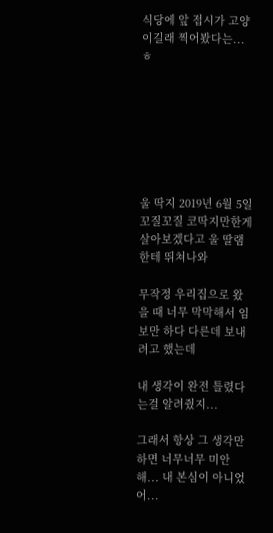식당에 앞 접시가 고양이길래 찍어봤다는... ㅎ







울 딱지 2019년 6월 5일 꼬질꼬질 코딱지만한게 살아보겠다고 울 딸램한테 뛰쳐나와

무작정 우리집으로 왔을 때 너무 막막해서 임보만 하다 다른데 보내려고 했는데

내 생각이 완전 틀렸다는걸 알려줬지...

그래서 항상 그 생각만 하면 너무너무 미안해... 내 본심이 아니었어...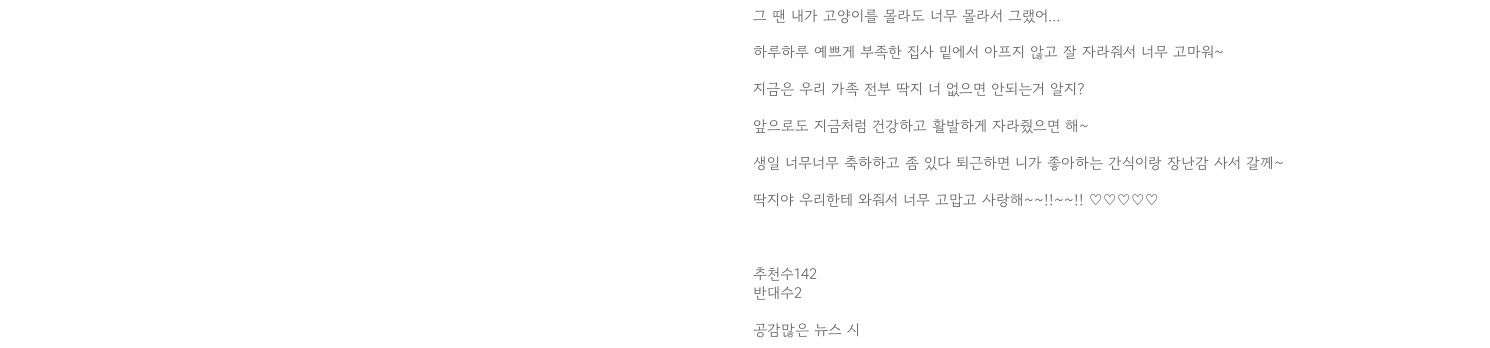그 땐 내가 고양이를 몰라도 너무 몰라서 그랬어...

하루하루 예쁘게 부족한 집사 밑에서 아프지 않고 잘 자라줘서 너무 고마워~

지금은 우리 가족 전부 딱지 너 없으면 안되는거 알지?

앞으로도 지금처럼 건강하고 활발하게 자라줬으면 해~

생일 너무너무 축하하고 좀 있다 퇴근하면 니가 좋아하는 간식이랑 장난감 사서 갈께~

딱지야 우리한테 와줘서 너무 고맙고 사랑해~~!!~~!! ♡♡♡♡♡



추천수142
반대수2

공감많은 뉴스 시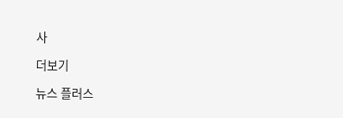사

더보기

뉴스 플러스